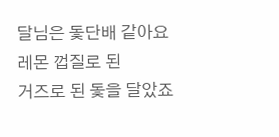달님은 돛단배 같아요
레몬 껍질로 된
거즈로 된 돛을 달았죠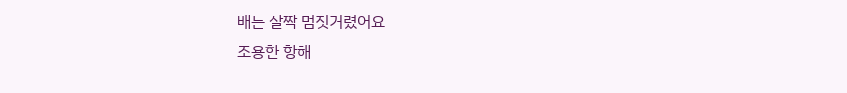배는 살짝 멈짓거렸어요
조용한 항해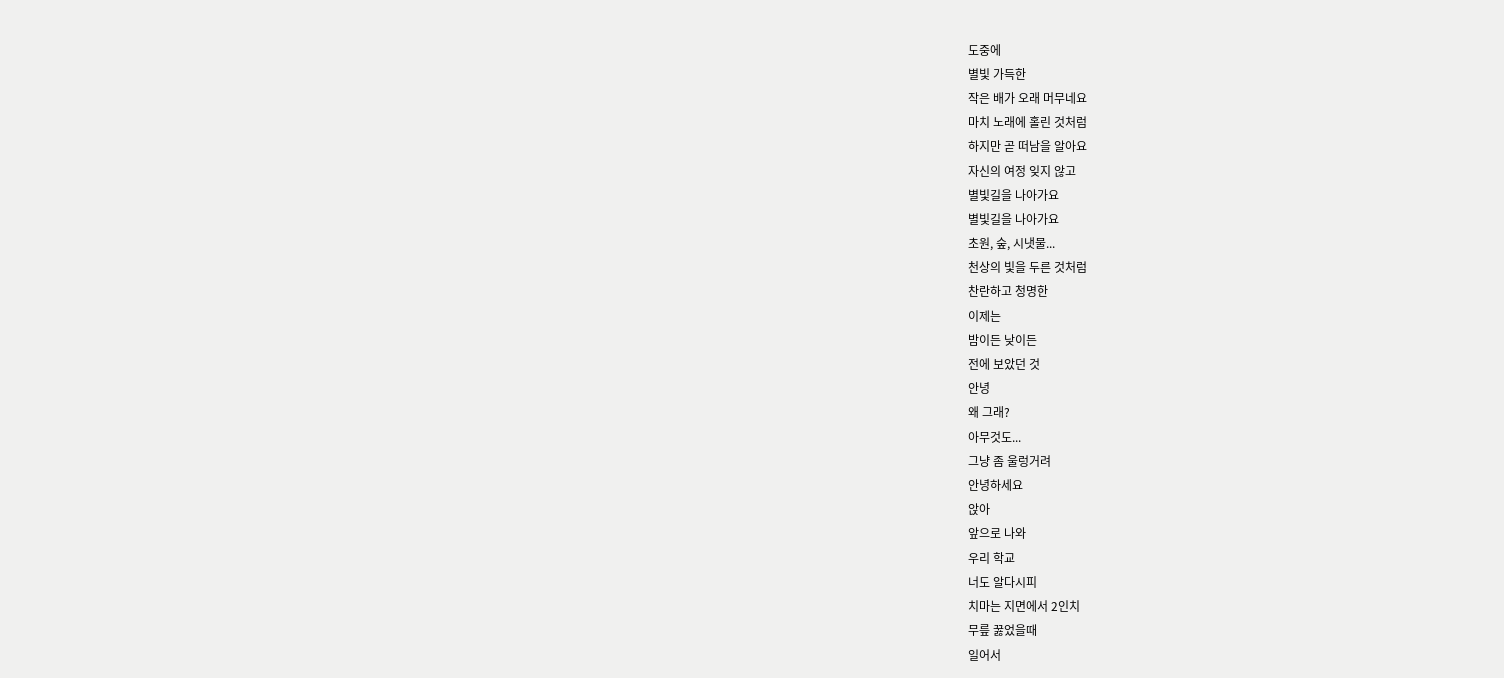도중에
별빛 가득한
작은 배가 오래 머무네요
마치 노래에 홀린 것처럼
하지만 곧 떠남을 알아요
자신의 여정 잊지 않고
별빛길을 나아가요
별빛길을 나아가요
초원, 숲, 시냇물...
천상의 빛을 두른 것처럼
찬란하고 청명한
이제는
밤이든 낮이든
전에 보았던 것
안녕
왜 그래?
아무것도...
그냥 좀 울렁거려
안녕하세요
앉아
앞으로 나와
우리 학교
너도 알다시피
치마는 지면에서 2인치
무릎 꿇었을때
일어서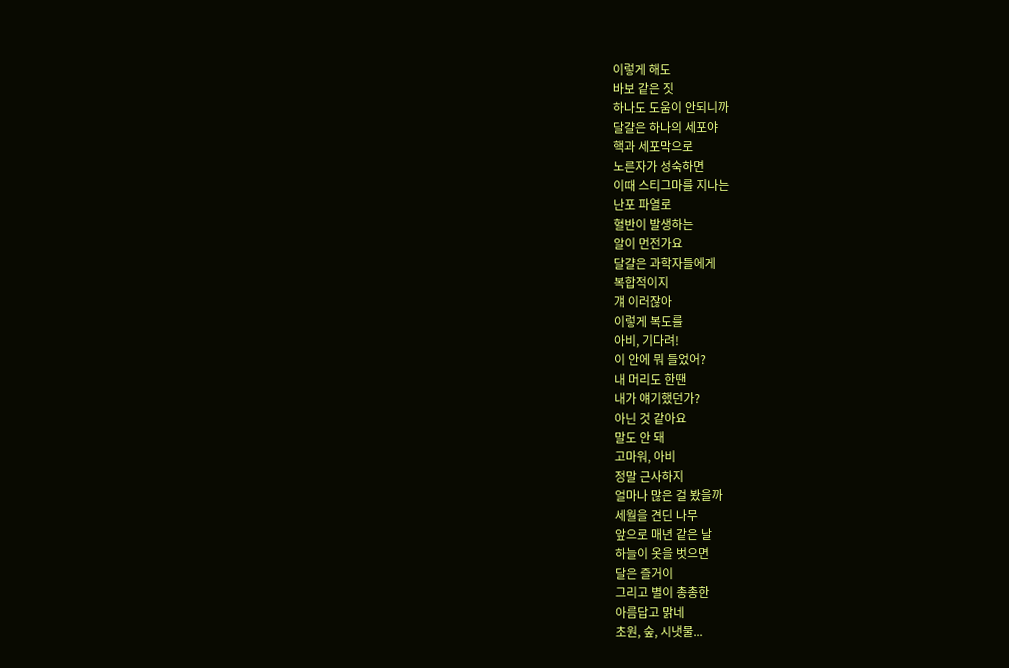이렇게 해도
바보 같은 짓
하나도 도움이 안되니까
달걀은 하나의 세포야
핵과 세포막으로
노른자가 성숙하면
이때 스티그마를 지나는
난포 파열로
혈반이 발생하는
알이 먼전가요
달걀은 과학자들에게
복합적이지
걔 이러잖아
이렇게 복도를
아비, 기다려!
이 안에 뭐 들었어?
내 머리도 한땐
내가 얘기했던가?
아닌 것 같아요
말도 안 돼
고마워, 아비
정말 근사하지
얼마나 많은 걸 봤을까
세월을 견딘 나무
앞으로 매년 같은 날
하늘이 옷을 벗으면
달은 즐거이
그리고 별이 총총한
아름답고 맑네
초원, 숲, 시냇물...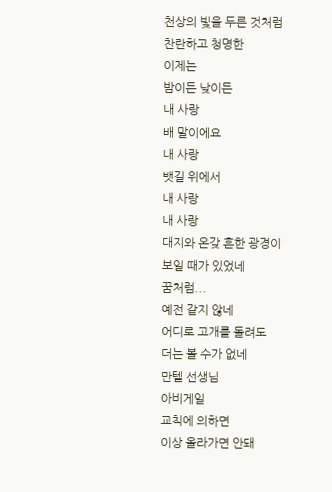천상의 빛을 두른 것처럼
찬란하고 청명한
이제는
밤이든 낮이든
내 사랑
배 말이에요
내 사랑
뱃길 위에서
내 사랑
내 사랑
대지와 온갖 흔한 광경이
보일 때가 있었네
꿈처럼...
예전 같지 않네
어디로 고개를 돌려도
더는 볼 수가 없네
만텔 선생님
아비게일
교칙에 의하면
이상 올라가면 안돼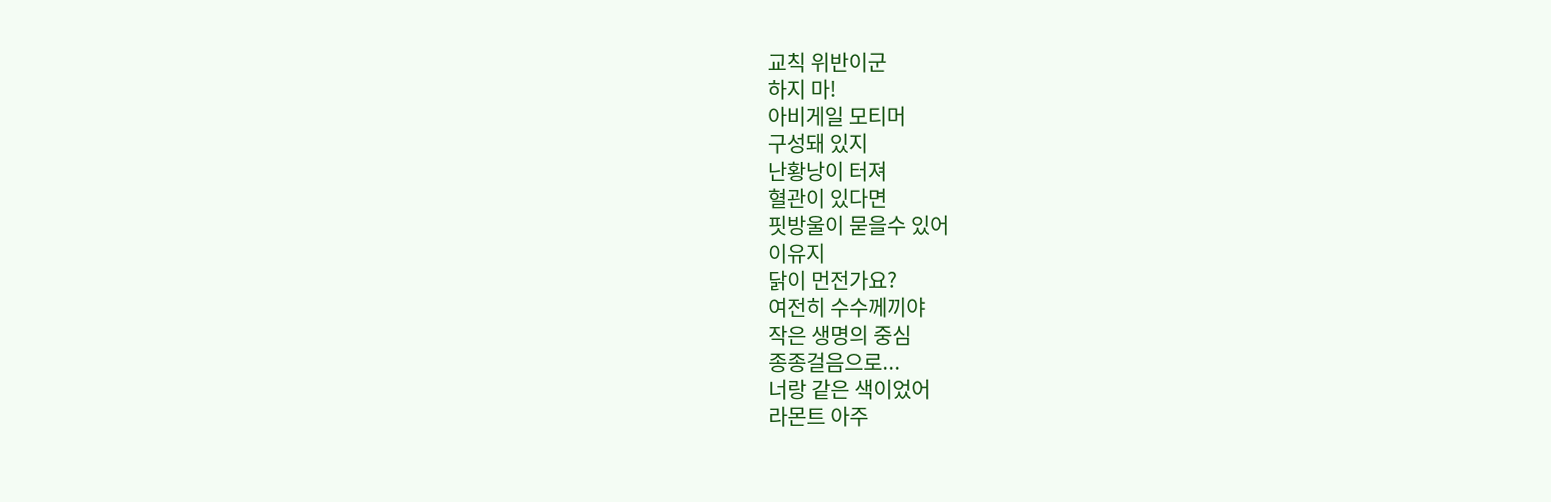교칙 위반이군
하지 마!
아비게일 모티머
구성돼 있지
난황낭이 터져
혈관이 있다면
핏방울이 묻을수 있어
이유지
닭이 먼전가요?
여전히 수수께끼야
작은 생명의 중심
종종걸음으로...
너랑 같은 색이었어
라몬트 아주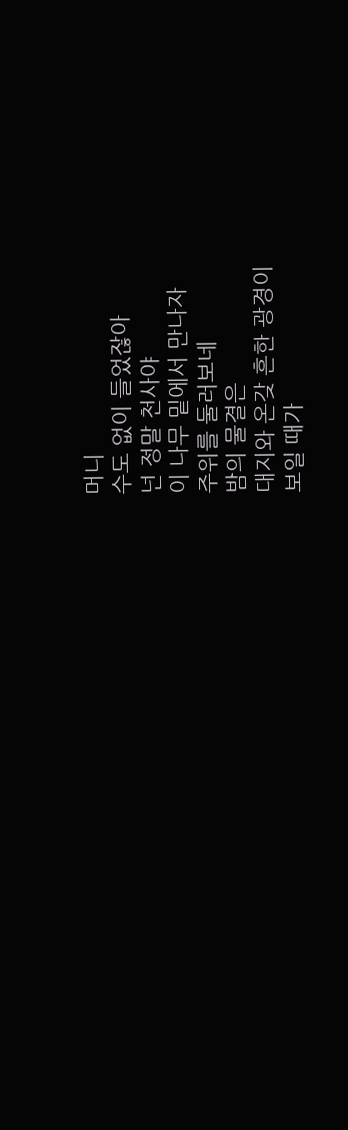머니
수도 없이 들었잖아
넌 정말 천사야
이 나무 밑에서 만나자
주위를 둘러보네
밤의 물결은
대지와 온갖 흔한 광경이
보일 때가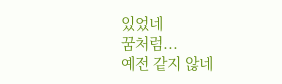있었네
꿈처럼...
예전 같지 않네